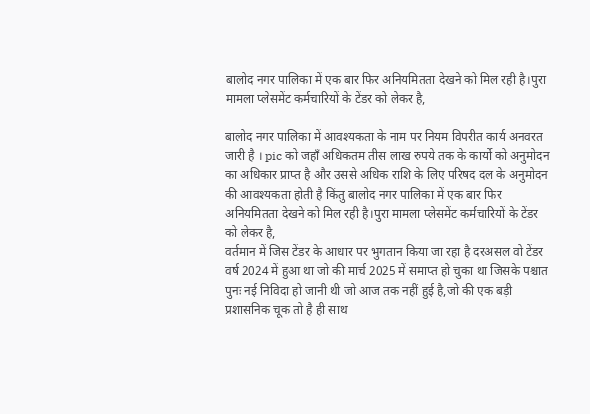बालोद नगर पालिका में एक बार फिर अनियमितता देखने को मिल रही है।पुरा मामला प्लेसमेंट कर्मचारियों के टेंडर को लेकर है,

बालोद नगर पालिका में आवश्यकता के नाम पर नियम विपरीत कार्य अनवरत जारी है । pic को जहाँ अधिकतम तीस लाख रुपये तक के कार्यो को अनुमोदन का अधिकार प्राप्त है और उससे अधिक राशि के लिए परिषद दल के अनुमोदन की आवश्यकता होती है किंतु बालोद नगर पालिका में एक बार फिर अनियमितता देखने को मिल रही है।पुरा मामला प्लेसमेंट कर्मचारियों के टेंडर को लेकर है,
वर्तमान में जिस टेंडर के आधार पर भुगतान किया जा रहा है दरअसल वो टेंडर वर्ष 2024 में हुआ था जो की मार्च 2025 में समाप्त हो चुका था जिसके पश्चात पुनः नई निविदा हो जानी थी जो आज तक नहीं हुई है,जो की एक बड़ी प्रशासनिक चूक तो है ही साथ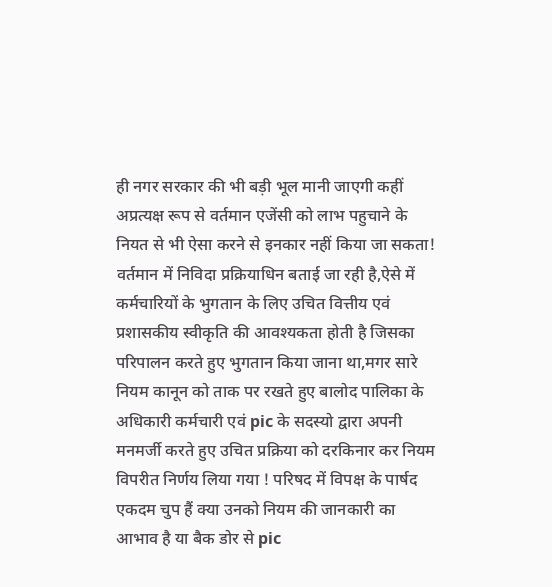ही नगर सरकार की भी बड़ी भूल मानी जाएगी कहीं अप्रत्यक्ष रूप से वर्तमान एजेंसी को लाभ पहुचाने के नियत से भी ऐसा करने से इनकार नहीं किया जा सकता!
वर्तमान में निविदा प्रक्रियाधिन बताई जा रही है,ऐसे में कर्मचारियों के भुगतान के लिए उचित वित्तीय एवं प्रशासकीय स्वीकृति की आवश्यकता होती है जिसका परिपालन करते हुए भुगतान किया जाना था,मगर सारे नियम कानून को ताक पर रखते हुए बालोद पालिका के अधिकारी कर्मचारी एवं pic के सदस्यो द्वारा अपनी मनमर्जी करते हुए उचित प्रक्रिया को दरकिनार कर नियम विपरीत निर्णय लिया गया ! परिषद में विपक्ष के पार्षद एकदम चुप हैं क्या उनको नियम की जानकारी का आभाव है या बैक डोर से pic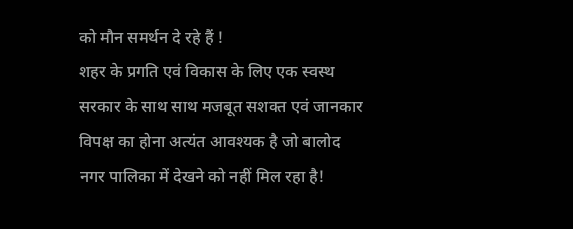को मौन समर्थन दे रहे हैं !
शहर के प्रगति एवं विकास के लिए एक स्वस्थ सरकार के साथ साथ मजबूत सशक्त एवं जानकार विपक्ष का होना अत्यंत आवश्यक है जो बालोद नगर पालिका में देखने को नहीं मिल रहा है!